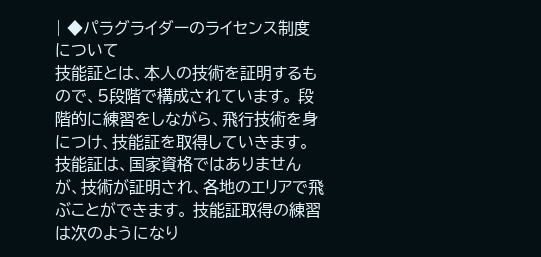| ◆パラグライダーのライセンス制度について
技能証とは、本人の技術を証明するもので、5段階で構成されています。 段階的に練習をしながら、飛行技術を身につけ、技能証を取得していきます。 技能証は、国家資格ではありませんが、技術が証明され、各地のエリアで飛ぶことができます。 技能証取得の練習は次のようになり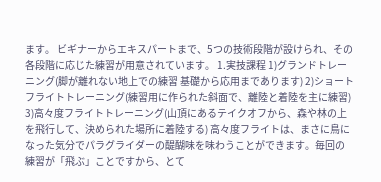ます。 ビギナーからエキスパートまで、5つの技術段階が設けられ、その各段階に応じた練習が用意されています。 1.実技課程 1)グランドトレーニング(脚が離れない地上での練習 基礎から応用まであります) 2)ショートフライトトレーニング(練習用に作られた斜面で、離陸と着陸を主に練習) 3)高々度フライトトレーニング(山頂にあるテイクオフから、森や林の上を飛行して、決められた場所に着陸する) 高々度フライトは、まさに鳥になった気分でパラグライダーの醍醐味を味わうことができます。毎回の練習が「飛ぶ」ことですから、とて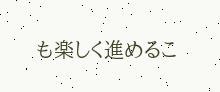も楽しく進めるこ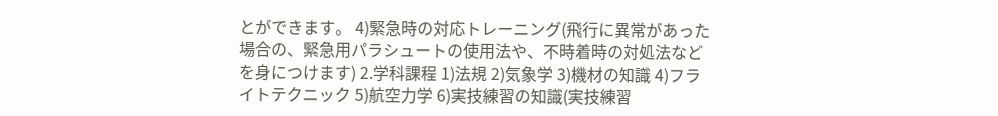とができます。 4)緊急時の対応トレーニング(飛行に異常があった場合の、緊急用パラシュートの使用法や、不時着時の対処法などを身につけます) 2.学科課程 1)法規 2)気象学 3)機材の知識 4)フライトテクニック 5)航空力学 6)実技練習の知識(実技練習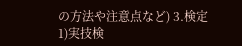の方法や注意点など) 3.検定 1)実技検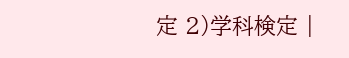定 2)学科検定 |